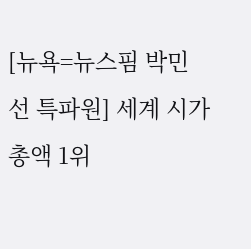[뉴욕=뉴스핌 박민선 특파원] 세계 시가총액 1위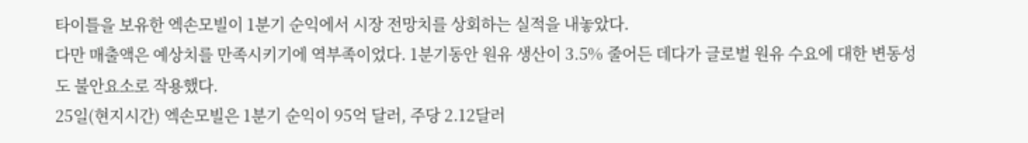타이틀을 보유한 엑손모빌이 1분기 순익에서 시장 전망치를 상회하는 실적을 내놓았다.
다만 매출액은 예상치를 만족시키기에 역부족이었다. 1분기동안 원유 생산이 3.5% 줄어든 데다가 글로벌 원유 수요에 대한 변동성도 불안요소로 작용했다.
25일(현지시간) 엑손모빌은 1분기 순익이 95억 달러, 주당 2.12달러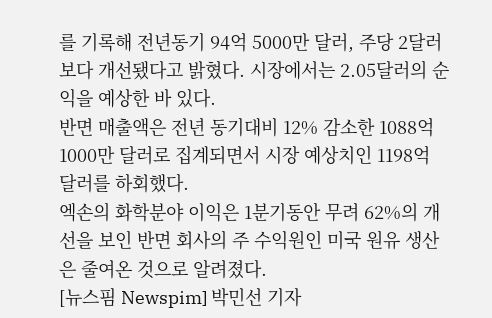를 기록해 전년동기 94억 5000만 달러, 주당 2달러보다 개선됐다고 밝혔다. 시장에서는 2.05달러의 순익을 예상한 바 있다.
반면 매출액은 전년 동기대비 12% 감소한 1088억 1000만 달러로 집계되면서 시장 예상치인 1198억 달러를 하회했다.
엑손의 화학분야 이익은 1분기동안 무려 62%의 개선을 보인 반면 회사의 주 수익원인 미국 원유 생산은 줄여온 것으로 알려졌다.
[뉴스핌 Newspim] 박민선 기자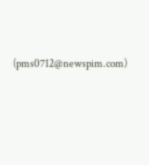(pms0712@newspim.com)